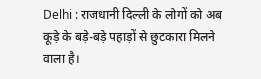Delhi : राजधानी दिल्ली के लोगों को अब कूड़े के बड़े-बड़े पहाड़ों से छुटकारा मिलने वाला है।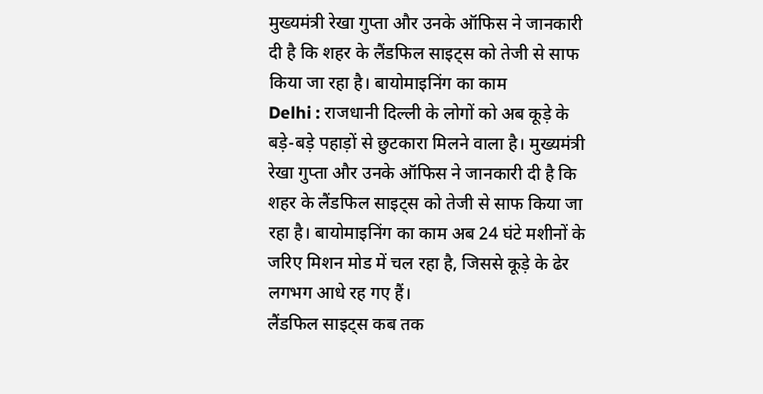मुख्यमंत्री रेखा गुप्ता और उनके ऑफिस ने जानकारी दी है कि शहर के लैंडफिल साइट्स को तेजी से साफ किया जा रहा है। बायोमाइनिंग का काम
Delhi : राजधानी दिल्ली के लोगों को अब कूड़े के बड़े-बड़े पहाड़ों से छुटकारा मिलने वाला है। मुख्यमंत्री रेखा गुप्ता और उनके ऑफिस ने जानकारी दी है कि शहर के लैंडफिल साइट्स को तेजी से साफ किया जा रहा है। बायोमाइनिंग का काम अब 24 घंटे मशीनों के जरिए मिशन मोड में चल रहा है, जिससे कूड़े के ढेर लगभग आधे रह गए हैं।
लैंडफिल साइट्स कब तक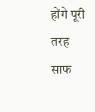होंगे पूरी तरह साफ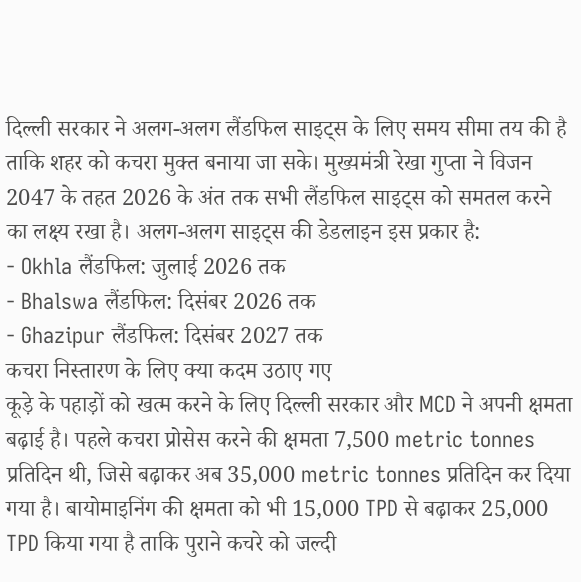दिल्ली सरकार ने अलग-अलग लैंडफिल साइट्स के लिए समय सीमा तय की है ताकि शहर को कचरा मुक्त बनाया जा सके। मुख्यमंत्री रेखा गुप्ता ने विजन 2047 के तहत 2026 के अंत तक सभी लैंडफिल साइट्स को समतल करने का लक्ष्य रखा है। अलग-अलग साइट्स की डेडलाइन इस प्रकार है:
- Okhla लैंडफिल: जुलाई 2026 तक
- Bhalswa लैंडफिल: दिसंबर 2026 तक
- Ghazipur लैंडफिल: दिसंबर 2027 तक
कचरा निस्तारण के लिए क्या कदम उठाए गए
कूड़े के पहाड़ों को खत्म करने के लिए दिल्ली सरकार और MCD ने अपनी क्षमता बढ़ाई है। पहले कचरा प्रोसेस करने की क्षमता 7,500 metric tonnes प्रतिदिन थी, जिसे बढ़ाकर अब 35,000 metric tonnes प्रतिदिन कर दिया गया है। बायोमाइनिंग की क्षमता को भी 15,000 TPD से बढ़ाकर 25,000 TPD किया गया है ताकि पुराने कचरे को जल्दी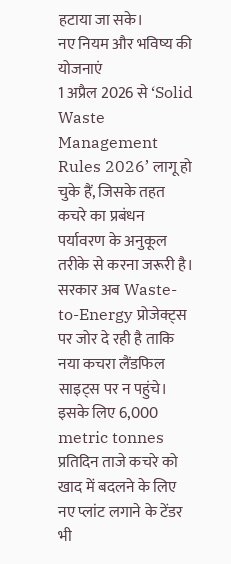हटाया जा सके।
नए नियम और भविष्य की योजनाएं
1 अप्रैल 2026 से ‘Solid Waste Management Rules 2026’ लागू हो चुके हैं, जिसके तहत कचरे का प्रबंधन पर्यावरण के अनुकूल तरीके से करना जरूरी है। सरकार अब Waste-to-Energy प्रोजेक्ट्स पर जोर दे रही है ताकि नया कचरा लैंडफिल साइट्स पर न पहुंचे। इसके लिए 6,000 metric tonnes प्रतिदिन ताजे कचरे को खाद में बदलने के लिए नए प्लांट लगाने के टेंडर भी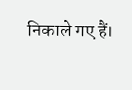निकाले गए हैं।